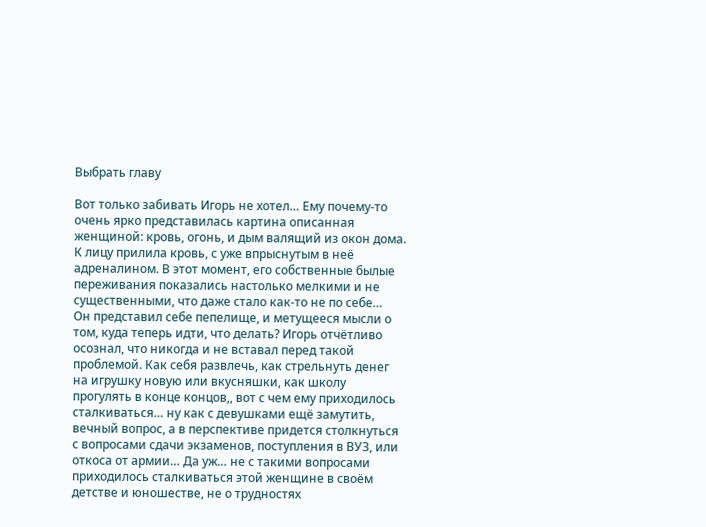Выбрать главу

Вот только забивать Игорь не хотел… Ему почему-то очень ярко представилась картина описанная женщиной: кровь, огонь, и дым валящий из окон дома. К лицу прилила кровь, с уже впрыснутым в неё адреналином. В этот момент, его собственные былые переживания показались настолько мелкими и не существенными, что даже стало как-то не по себе…
Он представил себе пепелище, и метущееся мысли о том, куда теперь идти, что делать? Игорь отчётливо осознал, что никогда и не вставал перед такой проблемой. Как себя развлечь, как стрельнуть денег на игрушку новую или вкусняшки, как школу прогулять в конце концов,, вот с чем ему приходилось сталкиваться… ну как с девушками ещё замутить, вечный вопрос, а в перспективе придется столкнуться с вопросами сдачи экзаменов, поступления в ВУЗ, или откоса от армии… Да уж… не с такими вопросами приходилось сталкиваться этой женщине в своём детстве и юношестве, не о трудностях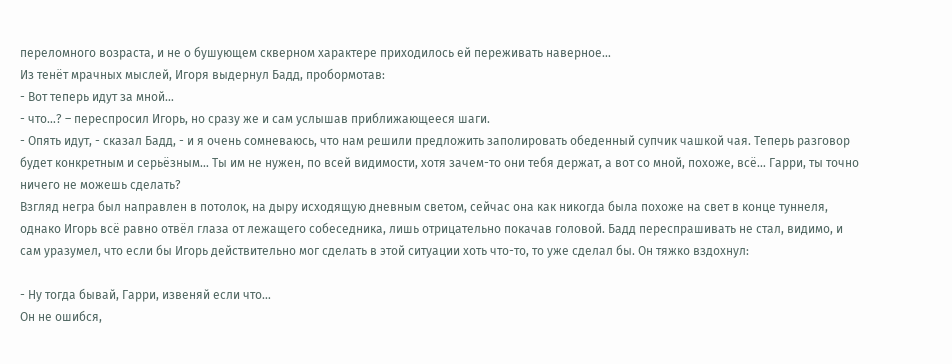переломного возраста, и не о бушующем скверном характере приходилось ей переживать наверное…
Из тенёт мрачных мыслей, Игоря выдернул Бадд, пробормотав:
- Вот теперь идут за мной…
- что…? – переспросил Игорь, но сразу же и сам услышав приближающееся шаги.
- Опять идут, - сказал Бадд, - и я очень сомневаюсь, что нам решили предложить заполировать обеденный супчик чашкой чая. Теперь разговор будет конкретным и серьёзным… Ты им не нужен, по всей видимости, хотя зачем-то они тебя держат, а вот со мной, похоже, всё… Гарри, ты точно ничего не можешь сделать?
Взгляд негра был направлен в потолок, на дыру исходящую дневным светом, сейчас она как никогда была похоже на свет в конце туннеля, однако Игорь всё равно отвёл глаза от лежащего собеседника, лишь отрицательно покачав головой. Бадд переспрашивать не стал, видимо, и сам уразумел, что если бы Игорь действительно мог сделать в этой ситуации хоть что-то, то уже сделал бы. Он тяжко вздохнул:

- Ну тогда бывай, Гарри, извеняй если что…
Он не ошибся,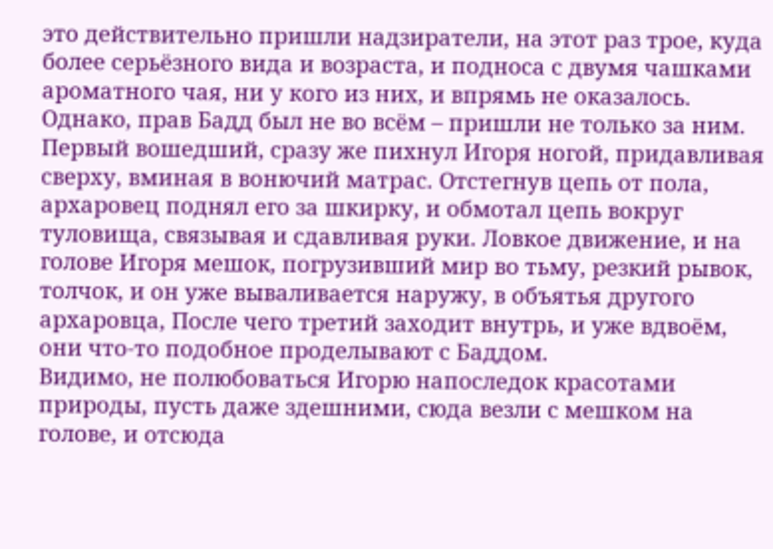это действительно пришли надзиратели, на этот раз трое, куда более серьёзного вида и возраста, и подноса с двумя чашками ароматного чая, ни у кого из них, и впрямь не оказалось. Однако, прав Бадд был не во всём – пришли не только за ним.
Первый вошедший, сразу же пихнул Игоря ногой, придавливая сверху, вминая в вонючий матрас. Отстегнув цепь от пола, архаровец поднял его за шкирку, и обмотал цепь вокруг туловища, связывая и сдавливая руки. Ловкое движение, и на голове Игоря мешок, погрузивший мир во тьму, резкий рывок, толчок, и он уже вываливается наружу, в объятья другого архаровца, После чего третий заходит внутрь, и уже вдвоём, они что-то подобное проделывают с Баддом.
Видимо, не полюбоваться Игорю напоследок красотами природы, пусть даже здешними, сюда везли с мешком на голове, и отсюда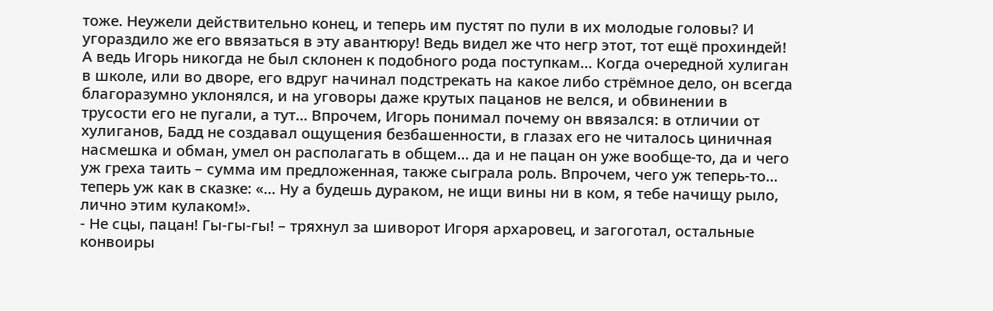тоже. Неужели действительно конец, и теперь им пустят по пули в их молодые головы? И угораздило же его ввязаться в эту авантюру! Ведь видел же что негр этот, тот ещё прохиндей! А ведь Игорь никогда не был склонен к подобного рода поступкам… Когда очередной хулиган в школе, или во дворе, его вдруг начинал подстрекать на какое либо стрёмное дело, он всегда благоразумно уклонялся, и на уговоры даже крутых пацанов не велся, и обвинении в трусости его не пугали, а тут… Впрочем, Игорь понимал почему он ввязался: в отличии от хулиганов, Бадд не создавал ощущения безбашенности, в глазах его не читалось циничная насмешка и обман, умел он располагать в общем… да и не пацан он уже вообще-то, да и чего уж греха таить – сумма им предложенная, также сыграла роль. Впрочем, чего уж теперь-то… теперь уж как в сказке: «… Ну а будешь дураком, не ищи вины ни в ком, я тебе начищу рыло, лично этим кулаком!».
- Не сцы, пацан! Гы-гы-гы! – тряхнул за шиворот Игоря архаровец, и загоготал, остальные конвоиры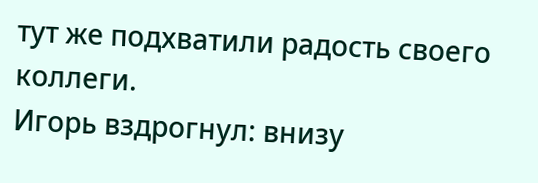тут же подхватили радость своего коллеги.
Игорь вздрогнул: внизу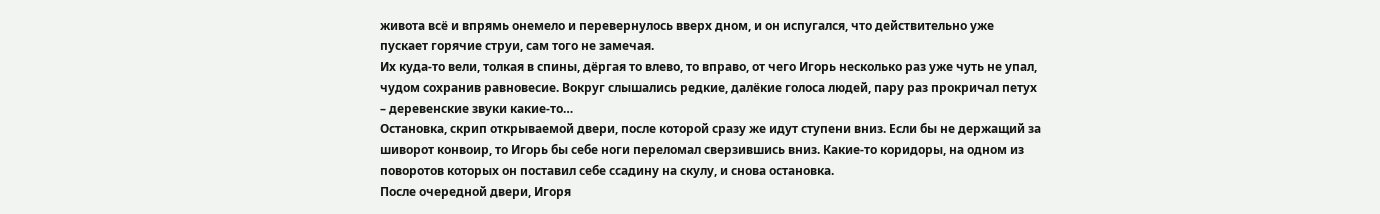живота всё и впрямь онемело и перевернулось вверх дном, и он испугался, что действительно уже пускает горячие струи, сам того не замечая.
Их куда-то вели, толкая в спины, дёргая то влево, то вправо, от чего Игорь несколько раз уже чуть не упал, чудом сохранив равновесие. Вокруг слышались редкие, далёкие голоса людей, пару раз прокричал петух – деревенские звуки какие-то…
Остановка, скрип открываемой двери, после которой сразу же идут ступени вниз. Если бы не держащий за шиворот конвоир, то Игорь бы себе ноги переломал сверзившись вниз. Какие-то коридоры, на одном из поворотов которых он поставил себе ссадину на скулу, и снова остановка.
После очередной двери, Игоря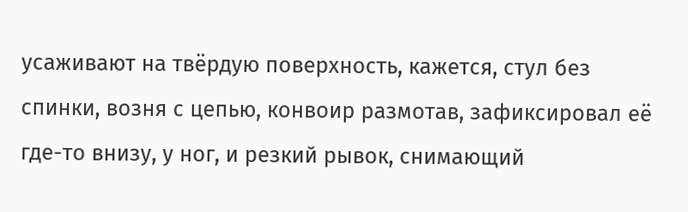усаживают на твёрдую поверхность, кажется, стул без спинки, возня с цепью, конвоир размотав, зафиксировал её где-то внизу, у ног, и резкий рывок, снимающий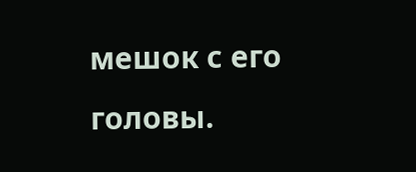мешок с его головы.